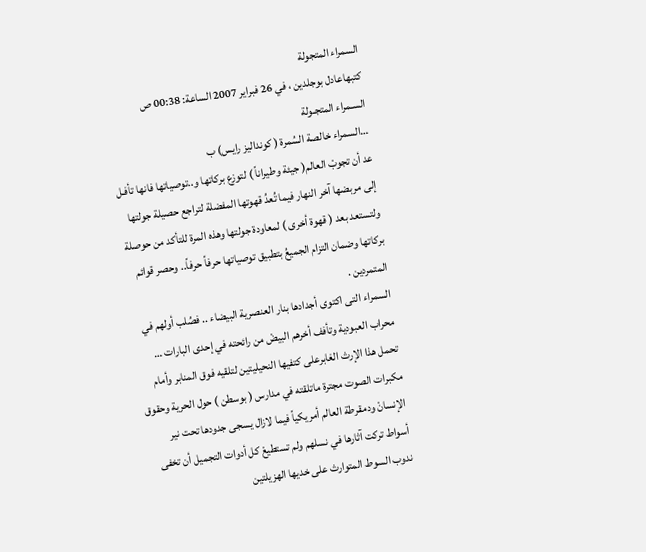السمراء المتجولة
كتبهاعادل بوجلدين ، في 26 فبراير 2007 الساعة: 00:38 ص
السـمراء المتجـولة
…السمراء خالصة السُمرة ( كونداليز رايس) ب
عد أن تجوبْ العالم( جيئة وطيراناً ) لتوزع بركاتها و..توصياتها فانها تأفـل إلى مربضها آخر النهار فيما تُعدُ قهوتها المفضلة لتراجع حصيلة جولتها ولتستعد بعد ( قهوة أخرى ) لمعاودة جولتها وهذه المرة للتأكد من حوصلة بركاتها وضمان التزام الجميعُ بتطبيق توصياتها حرفاً حرفاً.. وحصر قوائم المتمردين .
السمراء التى اكتوى أجدادها بنار العنصرية البيضاء .. فصُلب أولهم في محراب العبودية وتأفف أخرهم البيضْ من رائحته في إحدى البارات … تحمل هذا الإرث الغابرعلى كتفيها النحيليتين لتلقيه فوق المنابر وأمام مكبرات الصوت مجترة ماتلقته في مدارس ( بوسطن ) حول الحرية وحقوق الإنسانْ ودمقرطة العالم أمريكياً فيما لازال يسجى جدودها تحت نير أسواط تركت آثارها في نسلهم ولم تستطيعْ كل أدوات التجميل أن تخفى ندوب السوط المتوارث على خديها الهزيلتين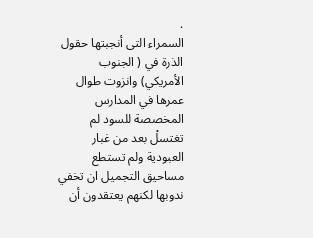.
السمراء التى أنجبتها حقول الذرة في ( الجنوب الأمريكي) وانزوت طوال عمرها في المدارس المخصصة للسود لم تغتسلْ بعد من غبار العبودية ولم تستطع مساحيق التجميل ان تخفي ندوبها لكنهم يعتقدون أن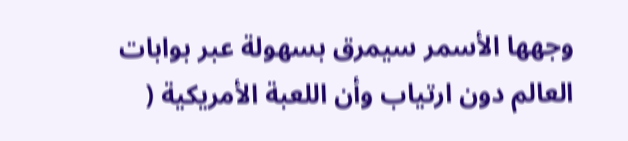وجهها الأسمر سيمرق بسهولة عبر بوابات العالم دون ارتياب وأن اللعبة الأمريكية (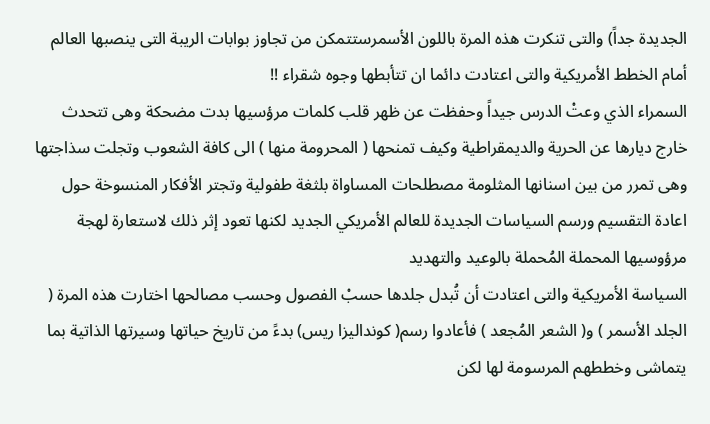الجديدة جداً) والتى تنكرت هذه المرة باللون الأسمرستتمكن من تجاوز بوابات الريبة التى ينصبها العالم أمام الخطط الأمريكية والتى اعتادت دائما ان تتأبطها وجوه شقراء !!
السمراء الذي وعتْ الدرس جيداً وحفظت عن ظهر قلب كلمات مرؤسيها بدت مضحكة وهى تتحدث خارج ديارها عن الحرية والديمقراطية وكيف تمنحها ( المحرومة منها ) الى كافة الشعوب وتجلت سذاجتها وهى تمرر من بين اسنانها المثلومة مصطلحات المساواة بلثغة طفولية وتجتر الأفكار المنسوخة حول اعادة التقسيم ورسم السياسات الجديدة للعالم الأمريكي الجديد لكنها تعود إثر ذلك لاستعارة لهجة مرؤوسيها المحملة المُحملة بالوعيد والتهديد
السياسة الأمريكية والتى اعتادت أن تُبدل جلدها حسبْ الفصول وحسب مصالحها اختارت هذه المرة ( الجلد الأسمر ) و( الشعر المُجعد ) فأعادوا رسم( كونداليزا ريس) بدءً من تاريخ حياتها وسيرتها الذاتية بما يتماشى وخططهم المرسومة لها لكن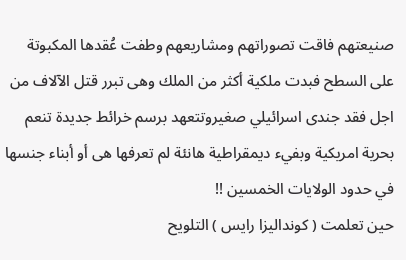صنيعتهم فاقت تصوراتهم ومشاريعهم وطفت عُقدها المكبوتة على السطح فبدت ملكية أكثر من الملك وهى تبرر قتل الآلاف من اجل فقد جندى اسرائيلي صغيروتتعهد برسم خرائط جديدة تنعم بحرية امريكية وبفيء ديمقراطية هانئة لم تعرفها هى أو أبناء جنسها في حدود الولايات الخمسين !!
حين تعلمت ( كونداليزا رايس ) التلويح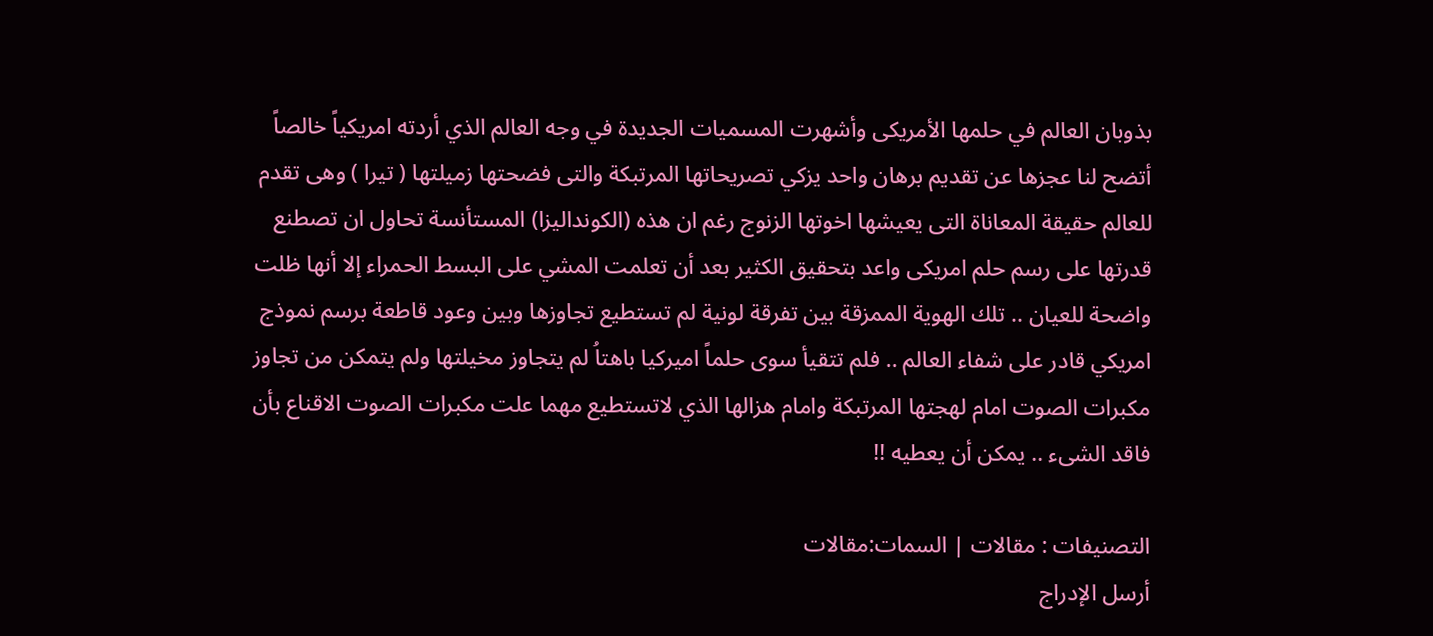بذوبان العالم في حلمها الأمريكى وأشهرت المسميات الجديدة في وجه العالم الذي أردته امريكياً خالصاً أتضح لنا عجزها عن تقديم برهان واحد يزكي تصريحاتها المرتبكة والتى فضحتها زميلتها ( تيرا ) وهى تقدم للعالم حقيقة المعاناة التى يعيشها اخوتها الزنوج رغم ان هذه (الكونداليزا) المستأنسة تحاول ان تصطنع قدرتها على رسم حلم امريكى واعد بتحقيق الكثير بعد أن تعلمت المشي على البسط الحمراء إلا أنها ظلت واضحة للعيان .. تلك الهوية الممزقة بين تفرقة لونية لم تستطيع تجاوزها وبين وعود قاطعة برسم نموذج امريكي قادر على شفاء العالم .. فلم تتقيأ سوى حلماً اميركيا باهتاُ لم يتجاوز مخيلتها ولم يتمكن من تجاوز مكبرات الصوت امام لهجتها المرتبكة وامام هزالها الذي لاتستطيع مهما علت مكبرات الصوت الاقناع بأن فاقد الشىء .. يمكن أن يعطيه !!

التصنيفات : مقالات | السمات:مقالات
أرسل الإدراج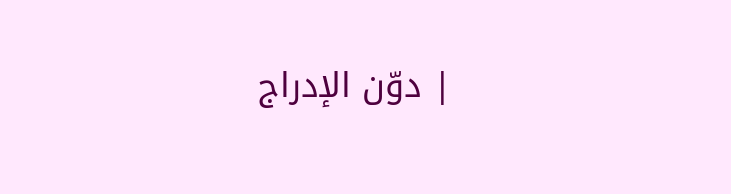| دوّن الإدراج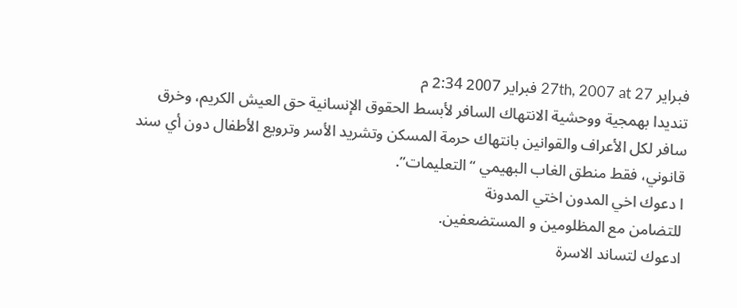فبراير 27th, 2007 at 27 فبراير 2007 2:34 م
تنديدا بهمجية ووحشية الانتهاك السافر لأبسط الحقوق الإنسانية حق العيش الكريم، وخرق سافر لكل الأعراف والقوانين بانتهاك حرمة المسكن وتشريد الأسر وترويع الأطفال دون أي سند قانوني، فقط منطق الغاب البهيمي “التعليمات”.
ا دعوك اخي المدون اختي المدونة
للتضامن مع المظلومين و المستضعفين.
ادعوك لتساند الاسرة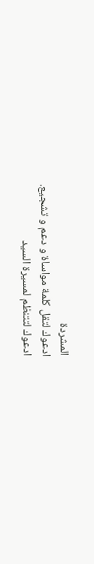المشردة
ادعوك لتقل كلمة مواساة و دعم و تشجيع.
ادعوك لتتنظم لمسيرة السيد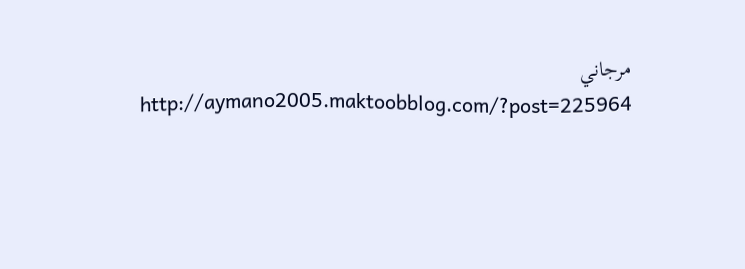مرجاني
http://aymano2005.maktoobblog.com/?post=225964